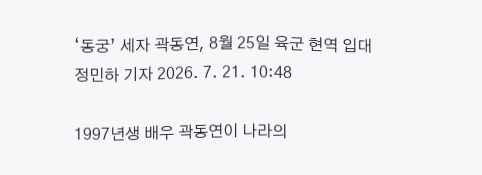‘동궁’ 세자 곽동연, 8월 25일 육군 현역 입대
정민하 기자 2026. 7. 21. 10:48

1997년생 배우 곽동연이 나라의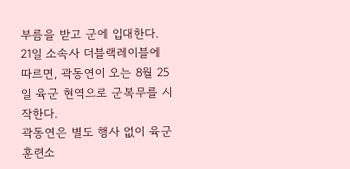부름을 받고 군에 입대한다.
21일 소속사 더블랙레이블에 따르면, 곽동연이 오는 8월 25일 육군 현역으로 군복무를 시작한다.
곽동연은 별도 행사 없이 육군훈련소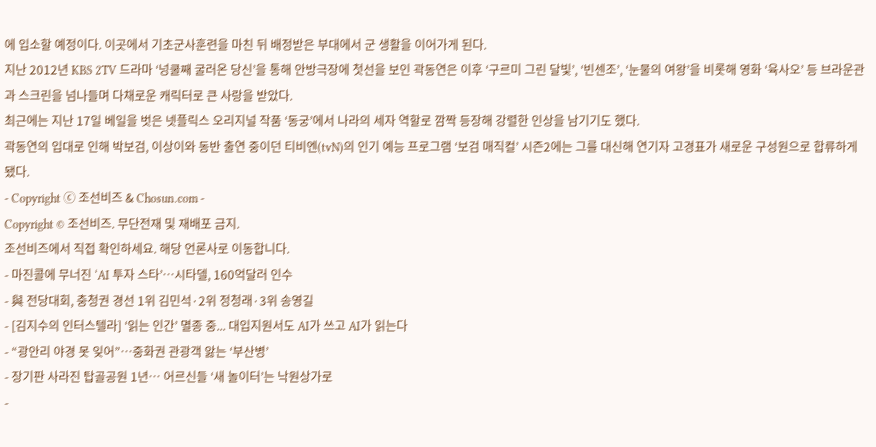에 입소할 예정이다. 이곳에서 기초군사훈련을 마친 뒤 배정받은 부대에서 군 생활을 이어가게 된다.
지난 2012년 KBS 2TV 드라마 ‘넝쿨째 굴러온 당신’을 통해 안방극장에 첫선을 보인 곽동연은 이후 ‘구르미 그린 달빛’, ‘빈센조’, ‘눈물의 여왕’을 비롯해 영화 ‘육사오’ 등 브라운관과 스크린을 넘나들며 다채로운 캐릭터로 큰 사랑을 받았다.
최근에는 지난 17일 베일을 벗은 넷플릭스 오리지널 작품 ‘동궁’에서 나라의 세자 역할로 깜짝 등장해 강렬한 인상을 남기기도 했다.
곽동연의 입대로 인해 박보검, 이상이와 동반 출연 중이던 티비엔(tvN)의 인기 예능 프로그램 ‘보검 매직컬’ 시즌2에는 그를 대신해 연기자 고경표가 새로운 구성원으로 합류하게 됐다.
- Copyright ⓒ 조선비즈 & Chosun.com -
Copyright © 조선비즈. 무단전재 및 재배포 금지.
조선비즈에서 직접 확인하세요. 해당 언론사로 이동합니다.
- 마진콜에 무너진 ‘AI 투자 스타’…시타델, 160억달러 인수
- 與 전당대회, 충청권 경선 1위 김민석·2위 정청래·3위 송영길
- [김지수의 인터스텔라] ‘읽는 인간’ 멸종 중... 대입지원서도 AI가 쓰고 AI가 읽는다
- “광안리 야경 못 잊어”…중화권 관광객 앓는 ‘부산병’
- 장기판 사라진 탑골공원 1년… 어르신들 ‘새 놀이터’는 낙원상가로
-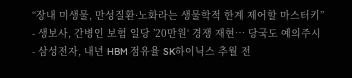“장내 미생물, 만성질환·노화라는 생물학적 한계 제어할 마스터키”
- 생보사, 간병인 보험 일당 ’20만원‘ 경쟁 재현… 당국도 예의주시
- 삼성전자, 내년 HBM 점유율 SK하이닉스 추월 전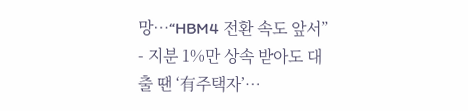망…“HBM4 전환 속도 앞서”
- 지분 1%만 상속 받아도 대출 땐 ‘有주택자’…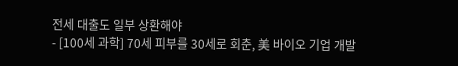전세 대출도 일부 상환해야
- [100세 과학] 70세 피부를 30세로 회춘, 美 바이오 기업 개발